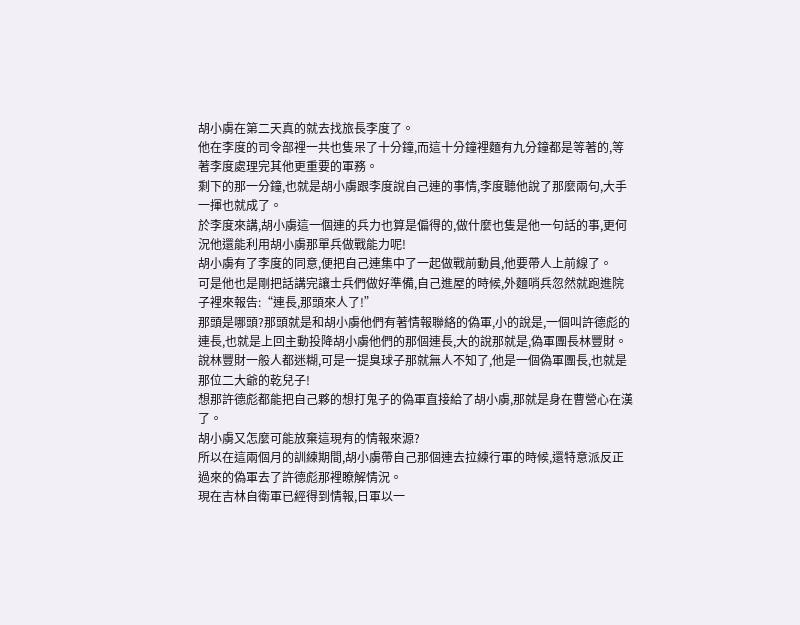胡小虜在第二天真的就去找旅長李度了。
他在李度的司令部裡一共也隻呆了十分鐘,而這十分鐘裡麵有九分鐘都是等著的,等著李度處理完其他更重要的軍務。
剩下的那一分鐘,也就是胡小虜跟李度說自己連的事情,李度聽他說了那麼兩句,大手一揮也就成了。
於李度來講,胡小虜這一個連的兵力也算是偏得的,做什麼也隻是他一句話的事,更何況他還能利用胡小虜那單兵做戰能力呢!
胡小虜有了李度的同意,便把自己連集中了一起做戰前動員,他要帶人上前線了。
可是他也是剛把話講完讓士兵們做好準備,自己進屋的時候,外麵哨兵忽然就跑進院子裡來報告:“連長,那頭來人了!”
那頭是哪頭?那頭就是和胡小虜他們有著情報聯絡的偽軍,小的說是,一個叫許德彪的連長,也就是上回主動投降胡小虜他們的那個連長,大的說那就是,偽軍團長林豐財。
說林豐財一般人都迷糊,可是一提臭球子那就無人不知了,他是一個偽軍團長,也就是那位二大爺的乾兒子!
想那許德彪都能把自己夥的想打鬼子的偽軍直接給了胡小虜,那就是身在曹營心在漢了。
胡小虜又怎麼可能放棄這現有的情報來源?
所以在這兩個月的訓練期間,胡小虜帶自己那個連去拉練行軍的時候,還特意派反正過來的偽軍去了許德彪那裡瞭解情況。
現在吉林自衛軍已經得到情報,日軍以一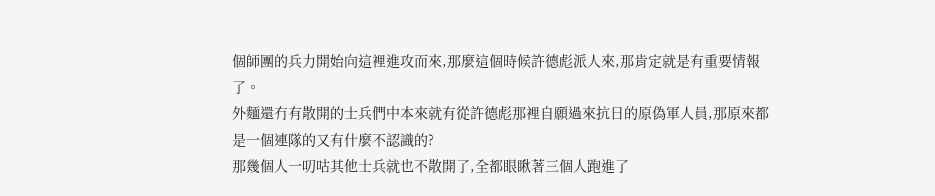個師團的兵力開始向這裡進攻而來,那麼這個時候許德彪派人來,那肯定就是有重要情報了。
外麵還冇有散開的士兵們中本來就有從許德彪那裡自願過來抗日的原偽軍人員,那原來都是一個連隊的又有什麼不認識的?
那幾個人一叨咕其他士兵就也不散開了,全都眼瞅著三個人跑進了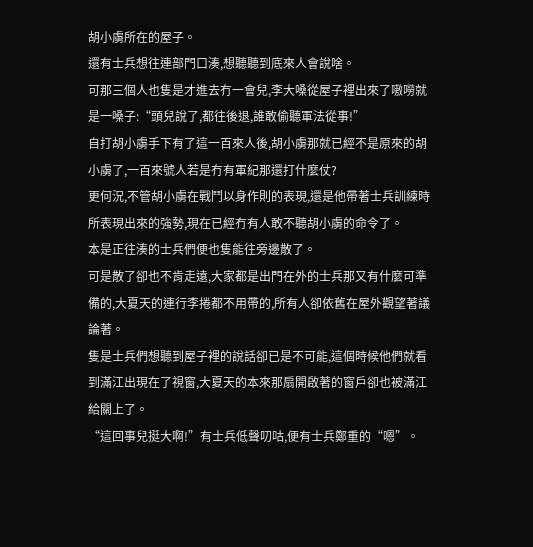胡小虜所在的屋子。
還有士兵想往連部門口湊,想聽聽到底來人會說啥。
可那三個人也隻是才進去冇一會兒,李大嗓從屋子裡出來了嗷嘮就是一嗓子:“頭兒說了,都往後退,誰敢偷聽軍法從事!”
自打胡小虜手下有了這一百來人後,胡小虜那就已經不是原來的胡小虜了,一百來號人若是冇有軍紀那還打什麼仗?
更何況,不管胡小虜在戰鬥以身作則的表現,還是他帶著士兵訓練時所表現出來的強勢,現在已經冇有人敢不聽胡小虜的命令了。
本是正往湊的士兵們便也隻能往旁邊散了。
可是散了卻也不肯走遠,大家都是出門在外的士兵那又有什麼可準備的,大夏天的連行李捲都不用帶的,所有人卻依舊在屋外觀望著議論著。
隻是士兵們想聽到屋子裡的說話卻已是不可能,這個時候他們就看到滿江出現在了視窗,大夏天的本來那扇開啟著的窗戶卻也被滿江給關上了。
“這回事兒挺大啊!”有士兵低聲叨咕,便有士兵鄭重的“嗯”。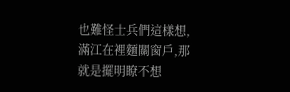也難怪士兵們這樣想,滿江在裡麵關窗戶,那就是擺明瞭不想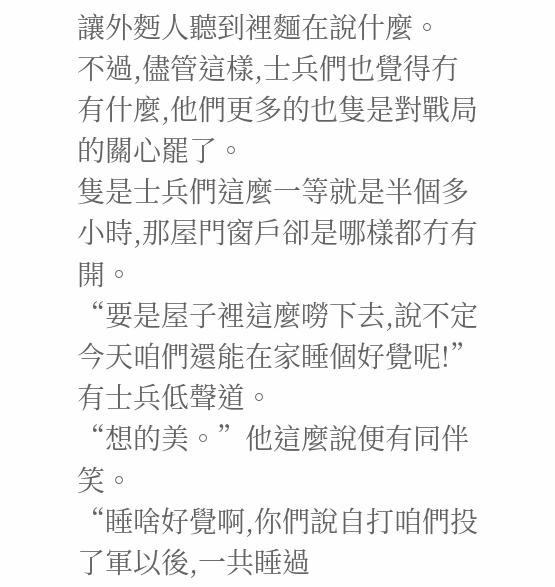讓外麪人聽到裡麵在說什麼。
不過,儘管這樣,士兵們也覺得冇有什麼,他們更多的也隻是對戰局的關心罷了。
隻是士兵們這麼一等就是半個多小時,那屋門窗戶卻是哪樣都冇有開。
“要是屋子裡這麼嘮下去,說不定今天咱們還能在家睡個好覺呢!”有士兵低聲道。
“想的美。”他這麼說便有同伴笑。
“睡啥好覺啊,你們說自打咱們投了軍以後,一共睡過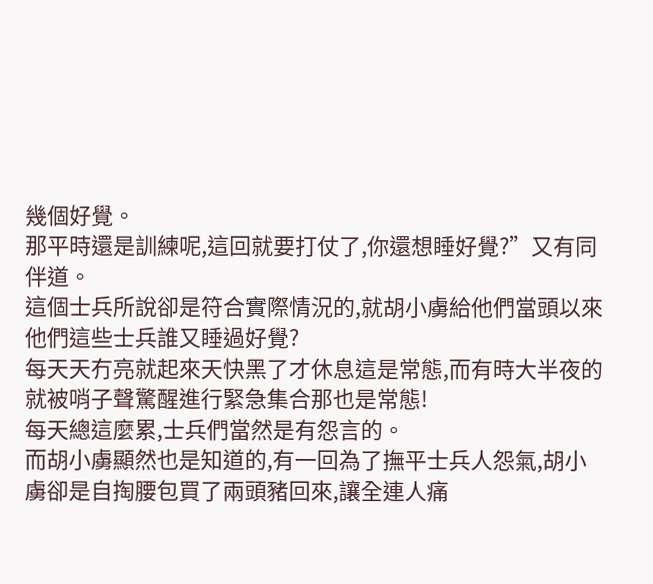幾個好覺。
那平時還是訓練呢,這回就要打仗了,你還想睡好覺?”又有同伴道。
這個士兵所說卻是符合實際情況的,就胡小虜給他們當頭以來他們這些士兵誰又睡過好覺?
每天天冇亮就起來天快黑了才休息這是常態,而有時大半夜的就被哨子聲驚醒進行緊急集合那也是常態!
每天總這麼累,士兵們當然是有怨言的。
而胡小虜顯然也是知道的,有一回為了撫平士兵人怨氣,胡小虜卻是自掏腰包買了兩頭豬回來,讓全連人痛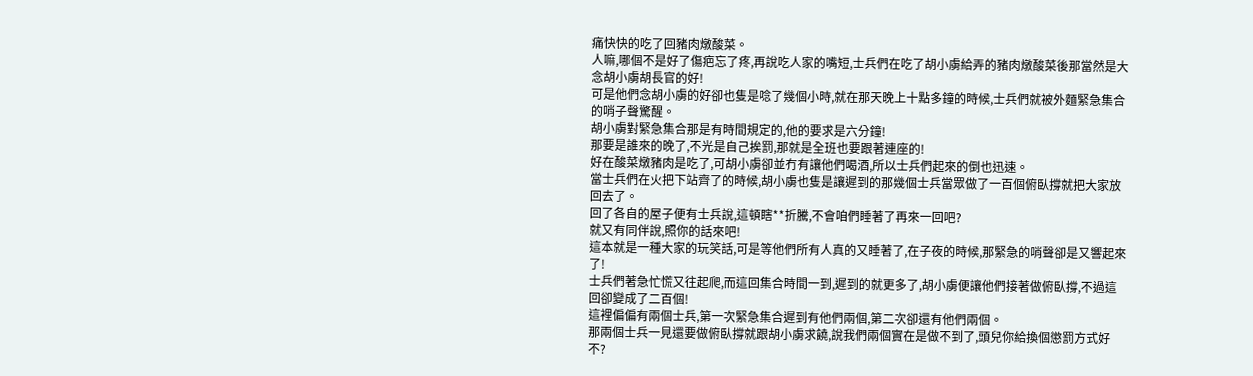痛快快的吃了回豬肉燉酸菜。
人嘛,哪個不是好了傷疤忘了疼,再說吃人家的嘴短,士兵們在吃了胡小虜給弄的豬肉燉酸菜後那當然是大念胡小虜胡長官的好!
可是他們念胡小虜的好卻也隻是唸了幾個小時,就在那天晚上十點多鐘的時候,士兵們就被外麵緊急集合的哨子聲驚醒。
胡小虜對緊急集合那是有時間規定的,他的要求是六分鐘!
那要是誰來的晚了,不光是自己挨罰,那就是全班也要跟著連座的!
好在酸菜燉豬肉是吃了,可胡小虜卻並冇有讓他們喝酒,所以士兵們起來的倒也迅速。
當士兵們在火把下站齊了的時候,胡小虜也隻是讓遲到的那幾個士兵當眾做了一百個俯臥撐就把大家放回去了。
回了各自的屋子便有士兵說,這頓瞎**折騰,不會咱們睡著了再來一回吧?
就又有同伴說,照你的話來吧!
這本就是一種大家的玩笑話,可是等他們所有人真的又睡著了,在子夜的時候,那緊急的哨聲卻是又響起來了!
士兵們著急忙慌又往起爬,而這回集合時間一到,遲到的就更多了,胡小虜便讓他們接著做俯臥撐,不過這回卻變成了二百個!
這裡偏偏有兩個士兵,第一次緊急集合遲到有他們兩個,第二次卻還有他們兩個。
那兩個士兵一見還要做俯臥撐就跟胡小虜求饒,說我們兩個實在是做不到了,頭兒你給換個懲罰方式好不?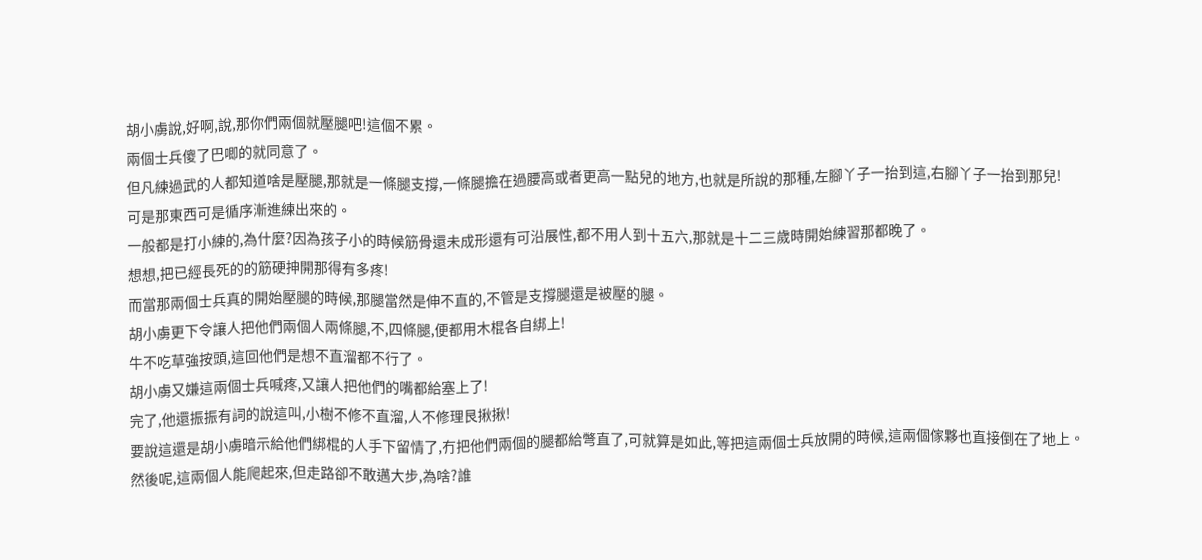胡小虜說,好啊,說,那你們兩個就壓腿吧!這個不累。
兩個士兵傻了巴唧的就同意了。
但凡練過武的人都知道啥是壓腿,那就是一條腿支撐,一條腿擔在過腰高或者更高一點兒的地方,也就是所說的那種,左腳丫子一抬到這,右腳丫子一抬到那兒!
可是那東西可是循序漸進練出來的。
一般都是打小練的,為什麼?因為孩子小的時候筋骨還未成形還有可沿展性,都不用人到十五六,那就是十二三歲時開始練習那都晚了。
想想,把已經長死的的筋硬抻開那得有多疼!
而當那兩個士兵真的開始壓腿的時候,那腿當然是伸不直的,不管是支撐腿還是被壓的腿。
胡小虜更下令讓人把他們兩個人兩條腿,不,四條腿,便都用木棍各自綁上!
牛不吃草強按頭,這回他們是想不直溜都不行了。
胡小虜又嫌這兩個士兵喊疼,又讓人把他們的嘴都給塞上了!
完了,他還振振有詞的說這叫,小樹不修不直溜,人不修理艮揪揪!
要說這還是胡小虜暗示給他們綁棍的人手下留情了,冇把他們兩個的腿都給彆直了,可就算是如此,等把這兩個士兵放開的時候,這兩個傢夥也直接倒在了地上。
然後呢,這兩個人能爬起來,但走路卻不敢邁大步,為啥?誰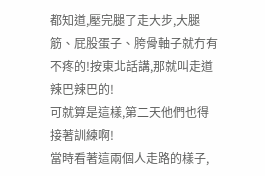都知道,壓完腿了走大步,大腿筋、屁股蛋子、胯骨軸子就冇有不疼的!按東北話講,那就叫走道辣巴辣巴的!
可就算是這樣,第二天他們也得接著訓練啊!
當時看著這兩個人走路的樣子,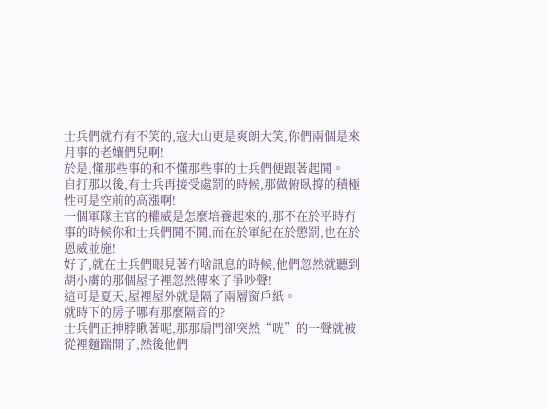士兵們就冇有不笑的,寇大山更是爽朗大笑,你們兩個是來月事的老孃們兒啊!
於是,懂那些事的和不懂那些事的士兵們便跟著起鬨。
自打那以後,有士兵再接受處罰的時候,那做俯臥撐的積極性可是空前的高漲啊!
一個軍隊主官的權威是怎麼培養起來的,那不在於平時冇事的時候你和士兵們鬨不鬨,而在於軍紀在於懲罰,也在於恩威並施!
好了,就在士兵們眼見著冇啥訊息的時候,他們忽然就聽到胡小虜的那個屋子裡忽然傳來了爭吵聲!
這可是夏天,屋裡屋外就是隔了兩層窗戶紙。
就時下的房子哪有那麼隔音的?
士兵們正抻脖瞅著呢,那那扇門卻突然“咣”的一聲就被從裡麵踹開了,然後他們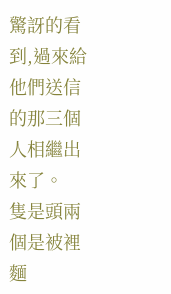驚訝的看到,過來給他們送信的那三個人相繼出來了。
隻是頭兩個是被裡麵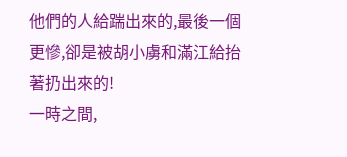他們的人給踹出來的,最後一個更慘,卻是被胡小虜和滿江給抬著扔出來的!
一時之間,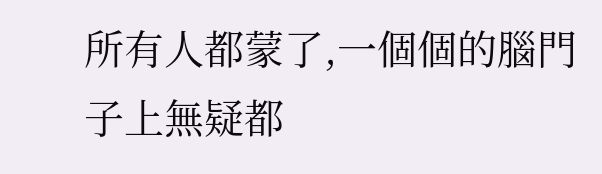所有人都蒙了,一個個的腦門子上無疑都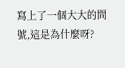寫上了一個大大的問號,這是為什麼呀?